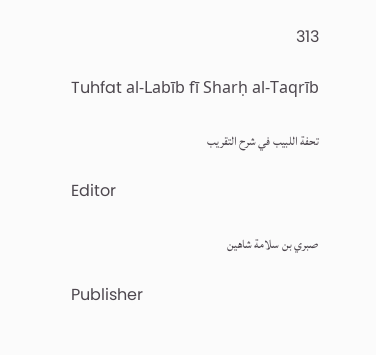313

Tuhfat al-Labīb fī Sharḥ al-Taqrīb

تحفة اللبيب في شرح التقريب

Editor

صبري بن سلامة شاهين

Publisher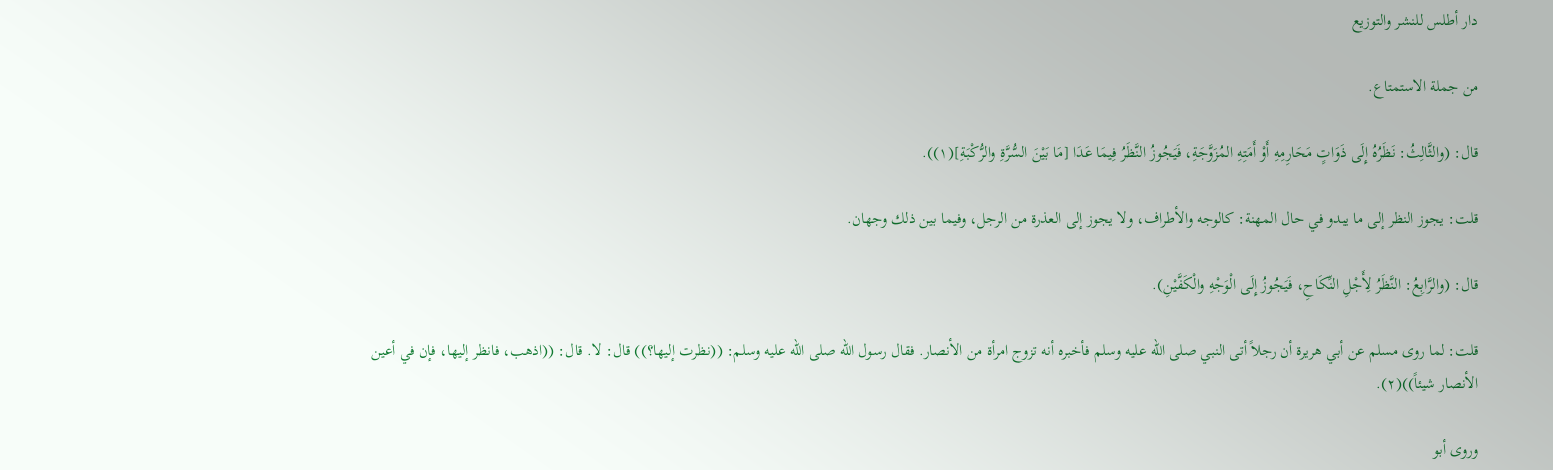دار أطلس للنشر والتوزيع

من جملة الاستمتاع.

قال: (والثَّالِثُ: نَظَرُهُ إِلَى ذَوَاتٍ مَحَارِمِهِ أَوْ أَمَتِهِ المُزَوَّجَةِ، فَيَجُوزُ النَّظَرُ فِيمَا عَدَا [مَا بَيْنَ السُّرَّةِ والرُّكْبَةِ](١)).

قلت: يجوز النظر إلى ما يبدو في حال المهنة: كالوجه والأطراف، ولا يجوز إلى العذرة من الرجل، وفيما بين ذلك وجهان.

قال: (والرَّابِعُ: النَّظَرُ لِأَجْلِ النِّكَاحِ، فَيَجُوزُ إِلَى الْوَجْهِ والْكَفَّيْنِ).

قلت: لما روى مسلم عن أبي هريرة أن رجلاً أتى النبي صلى الله عليه وسلم فأخبره أنه تزوج امرأة من الأنصار. فقال رسول الله صلى الله عليه وسلم: ((نظرت إليها؟)) قال: لا. قال: ((اذهب، فانظر إليها، فإن في أعين الأنصار شيئاً))(٢).

وروى أبو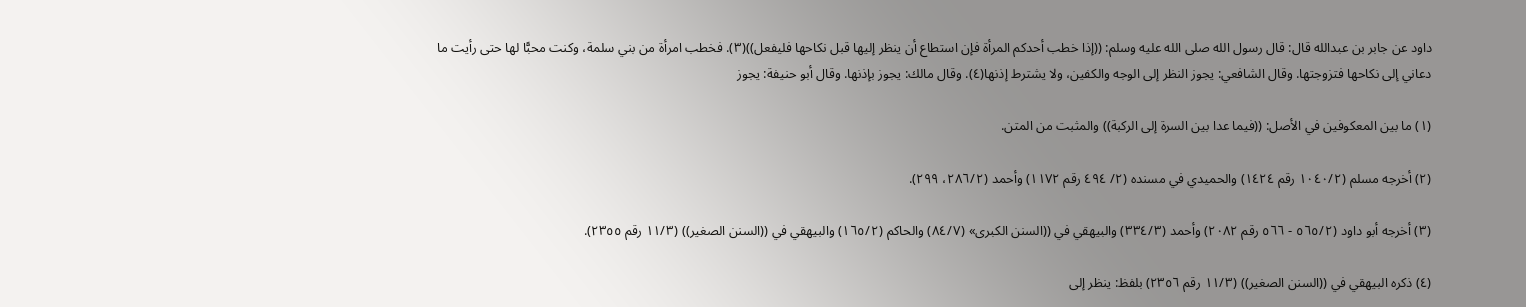داود عن جابر بن عبدالله قال: قال رسول الله صلى الله عليه وسلم: ((إذا خطب أحدكم المرأة فإن استطاع أن ينظر إليها قبل نكاحها فليفعل))(٣). فخطب امرأة من بني سلمة، وكنت محبًّا لها حتى رأيت ما دعاني إلى نكاحها فتزوجتها. وقال الشافعي: يجوز النظر إلى الوجه والكفين، ولا يشترط إذنها(٤). وقال مالك: يجوز بإذنها. وقال أبو حنيفة: يجوز

(١) ما بين المعكوفين في الأصل: ((فيما عدا بين السرة إلى الركبة)) والمثبت من المتن.

(٢) أخرجه مسلم (١٠٤٠/٢ رقم ١٤٢٤) والحميدي في مسنده (٢/ ٤٩٤ رقم ١١٧٢) وأحمد (٢٨٦/٢، ٢٩٩).

(٣) أخرجه أبو داود (٥٦٥/٢ - ٥٦٦ رقم ٢٠٨٢) وأحمد (٣٣٤/٣) والبيهقي في ((السنن الكبرى» (٨٤/٧) والحاكم (١٦٥/٢) والبيهقي في ((السنن الصغير)) (١١/٣ رقم ٢٣٥٥).

(٤) ذكره البيهقي في ((السنن الصغير)) (١١/٣ رقم ٢٣٥٦) بلفظ: ينظر إلى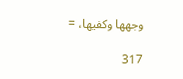وجهها وكفيها، =

317